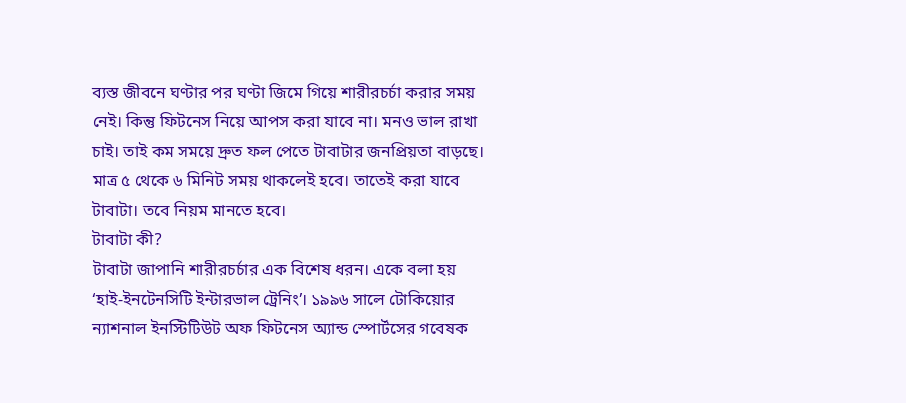ব্যস্ত জীবনে ঘণ্টার পর ঘণ্টা জিমে গিয়ে শারীরচর্চা করার সময় নেই। কিন্তু ফিটনেস নিয়ে আপস করা যাবে না। মনও ভাল রাখা চাই। তাই কম সময়ে দ্রুত ফল পেতে টাবাটার জনপ্রিয়তা বাড়ছে। মাত্র ৫ থেকে ৬ মিনিট সময় থাকলেই হবে। তাতেই করা যাবে টাবাটা। তবে নিয়ম মানতে হবে।
টাবাটা কী?
টাবাটা জাপানি শারীরচর্চার এক বিশেষ ধরন। একে বলা হয় ‘হাই-ইনটেনসিটি ইন্টারভাল ট্রেনিং’। ১৯৯৬ সালে টোকিয়োর ন্যাশনাল ইনস্টিটিউট অফ ফিটনেস অ্যান্ড স্পোর্টসের গবেষক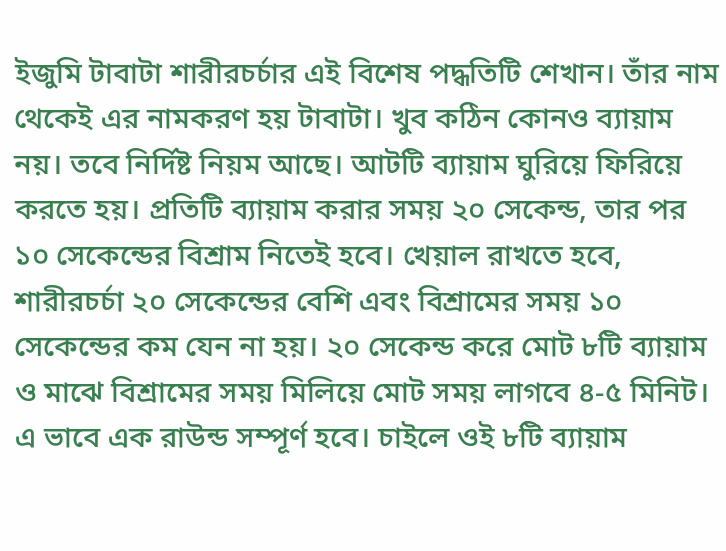ইজুমি টাবাটা শারীরচর্চার এই বিশেষ পদ্ধতিটি শেখান। তাঁর নাম থেকেই এর নামকরণ হয় টাবাটা। খুব কঠিন কোনও ব্যায়াম নয়। তবে নির্দিষ্ট নিয়ম আছে। আটটি ব্যায়াম ঘুরিয়ে ফিরিয়ে করতে হয়। প্রতিটি ব্যায়াম করার সময় ২০ সেকেন্ড, তার পর ১০ সেকেন্ডের বিশ্রাম নিতেই হবে। খেয়াল রাখতে হবে, শারীরচর্চা ২০ সেকেন্ডের বেশি এবং বিশ্রামের সময় ১০ সেকেন্ডের কম যেন না হয়। ২০ সেকেন্ড করে মোট ৮টি ব্যায়াম ও মাঝে বিশ্রামের সময় মিলিয়ে মোট সময় লাগবে ৪-৫ মিনিট। এ ভাবে এক রাউন্ড সম্পূর্ণ হবে। চাইলে ওই ৮টি ব্যায়াম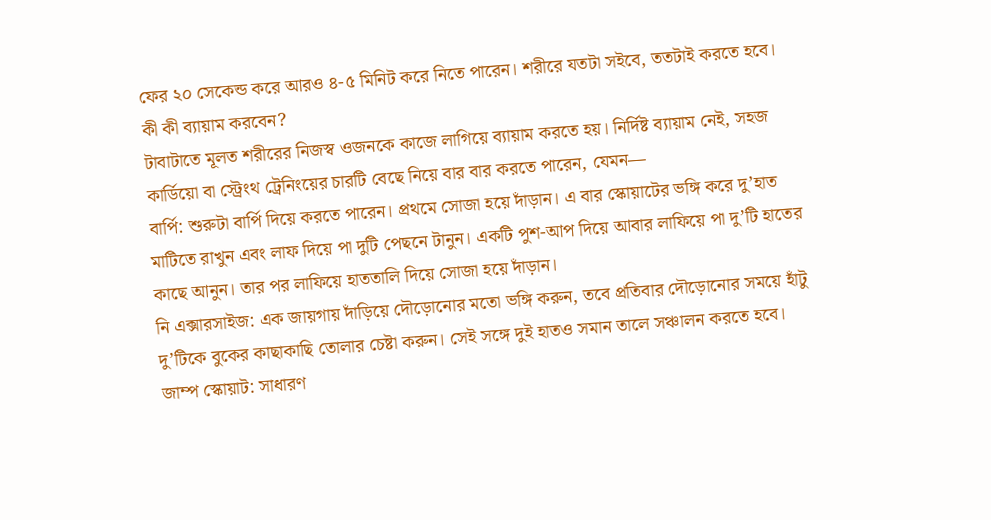ফের ২০ সেকেন্ড করে আরও ৪-৫ মিনিট করে নিতে পারেন। শরীরে যতটা সইবে, ততটাই করতে হবে।
কী কী ব্যায়াম করবেন?
টাবাটাতে মূলত শরীরের নিজস্ব ওজনকে কাজে লাগিয়ে ব্যায়াম করতে হয়। নির্দিষ্ট ব্যায়াম নেই, সহজ কার্ডিয়ো বা স্ট্রেংথ ট্রেনিংয়ের চারটি বেছে নিয়ে বার বার করতে পারেন, যেমন—
বার্পি: শুরুটা বার্পি দিয়ে করতে পারেন। প্রথমে সোজা হয়ে দাঁড়ান। এ বার স্কোয়াটের ভঙ্গি করে দু’হাত মাটিতে রাখুন এবং লাফ দিয়ে পা দুটি পেছনে টানুন। একটি পুশ-আপ দিয়ে আবার লাফিয়ে পা দু’টি হাতের কাছে আনুন। তার পর লাফিয়ে হাততালি দিয়ে সোজা হয়ে দাঁড়ান।
নি এক্সারসাইজ: এক জায়গায় দাঁড়িয়ে দৌড়োনোর মতো ভঙ্গি করুন, তবে প্রতিবার দৌড়োনোর সময়ে হাঁটু দু’টিকে বুকের কাছাকাছি তোলার চেষ্টা করুন। সেই সঙ্গে দুই হাতও সমান তালে সঞ্চালন করতে হবে।
জাম্প স্কোয়াট: সাধারণ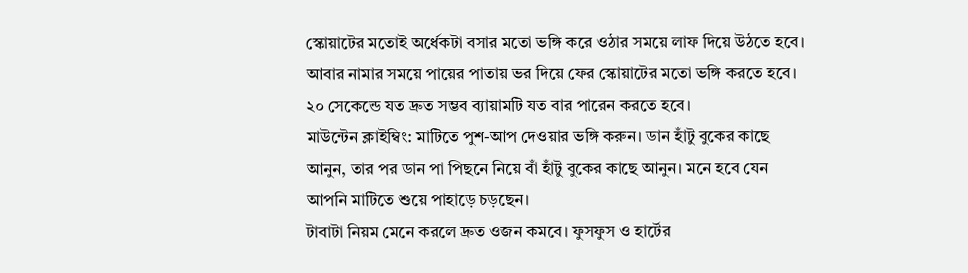স্কোয়াটের মতোই অর্ধেকটা বসার মতো ভঙ্গি করে ওঠার সময়ে লাফ দিয়ে উঠতে হবে। আবার নামার সময়ে পায়ের পাতায় ভর দিয়ে ফের স্কোয়াটের মতো ভঙ্গি করতে হবে। ২০ সেকেন্ডে যত দ্রুত সম্ভব ব্যায়ামটি যত বার পারেন করতে হবে।
মাউন্টেন ক্লাইম্বিং: মাটিতে পুশ-আপ দেওয়ার ভঙ্গি করুন। ডান হাঁটু বুকের কাছে আনুন, তার পর ডান পা পিছনে নিয়ে বাঁ হাঁটু বুকের কাছে আনুন। মনে হবে যেন আপনি মাটিতে শুয়ে পাহাড়ে চড়ছেন।
টাবাটা নিয়ম মেনে করলে দ্রুত ওজন কমবে। ফুসফুস ও হার্টের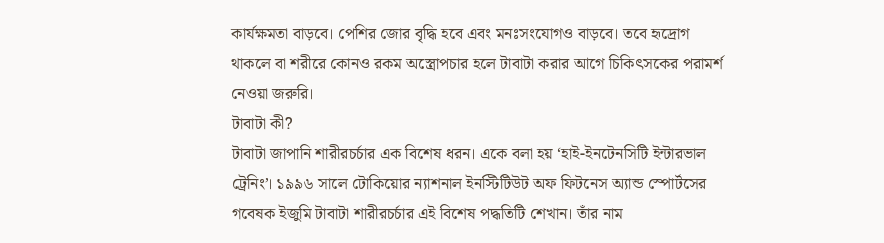কার্যক্ষমতা বাড়বে। পেশির জোর বৃদ্ধি হবে এবং মনঃসংযোগও বাড়বে। তবে হৃদ্রোগ থাকলে বা শরীরে কোনও রকম অস্ত্রোপচার হলে টাবাটা করার আগে চিকিৎসকের পরামর্শ নেওয়া জরুরি।
টাবাটা কী?
টাবাটা জাপানি শারীরচর্চার এক বিশেষ ধরন। একে বলা হয় ‘হাই-ইনটেনসিটি ইন্টারভাল ট্রেনিং’। ১৯৯৬ সালে টোকিয়োর ন্যাশনাল ইনস্টিটিউট অফ ফিটনেস অ্যান্ড স্পোর্টসের গবেষক ইজুমি টাবাটা শারীরচর্চার এই বিশেষ পদ্ধতিটি শেখান। তাঁর নাম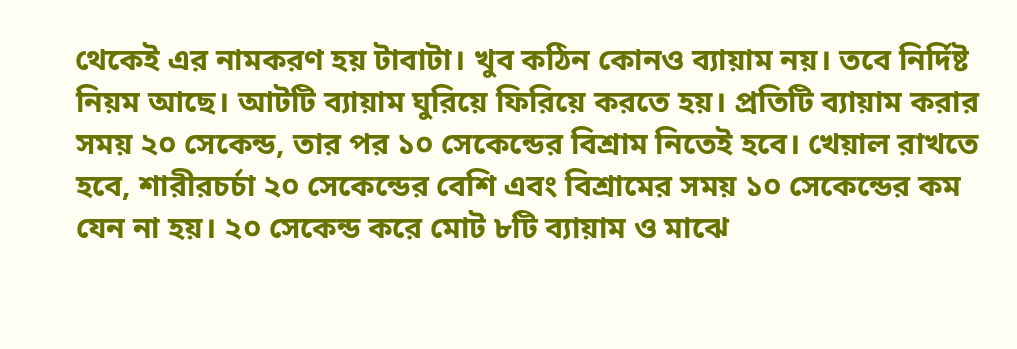থেকেই এর নামকরণ হয় টাবাটা। খুব কঠিন কোনও ব্যায়াম নয়। তবে নির্দিষ্ট নিয়ম আছে। আটটি ব্যায়াম ঘুরিয়ে ফিরিয়ে করতে হয়। প্রতিটি ব্যায়াম করার সময় ২০ সেকেন্ড, তার পর ১০ সেকেন্ডের বিশ্রাম নিতেই হবে। খেয়াল রাখতে হবে, শারীরচর্চা ২০ সেকেন্ডের বেশি এবং বিশ্রামের সময় ১০ সেকেন্ডের কম যেন না হয়। ২০ সেকেন্ড করে মোট ৮টি ব্যায়াম ও মাঝে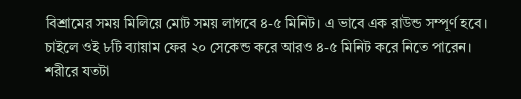বিশ্রামের সময় মিলিয়ে মোট সময় লাগবে ৪-৫ মিনিট। এ ভাবে এক রাউন্ড সম্পূর্ণ হবে। চাইলে ওই ৮টি ব্যায়াম ফের ২০ সেকেন্ড করে আরও ৪-৫ মিনিট করে নিতে পারেন। শরীরে যতটা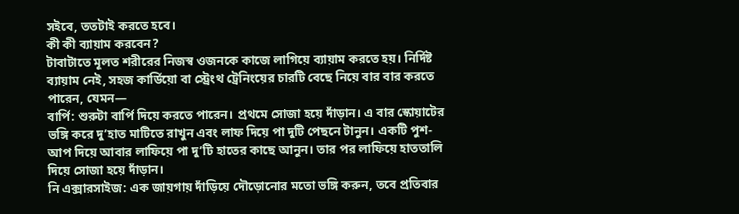সইবে, ততটাই করতে হবে।
কী কী ব্যায়াম করবেন?
টাবাটাতে মূলত শরীরের নিজস্ব ওজনকে কাজে লাগিয়ে ব্যায়াম করতে হয়। নির্দিষ্ট ব্যায়াম নেই, সহজ কার্ডিয়ো বা স্ট্রেংথ ট্রেনিংয়ের চারটি বেছে নিয়ে বার বার করতে পারেন, যেমন—
বার্পি: শুরুটা বার্পি দিয়ে করতে পারেন। প্রথমে সোজা হয়ে দাঁড়ান। এ বার স্কোয়াটের ভঙ্গি করে দু’হাত মাটিতে রাখুন এবং লাফ দিয়ে পা দুটি পেছনে টানুন। একটি পুশ-আপ দিয়ে আবার লাফিয়ে পা দু’টি হাতের কাছে আনুন। তার পর লাফিয়ে হাততালি দিয়ে সোজা হয়ে দাঁড়ান।
নি এক্সারসাইজ: এক জায়গায় দাঁড়িয়ে দৌড়োনোর মতো ভঙ্গি করুন, তবে প্রতিবার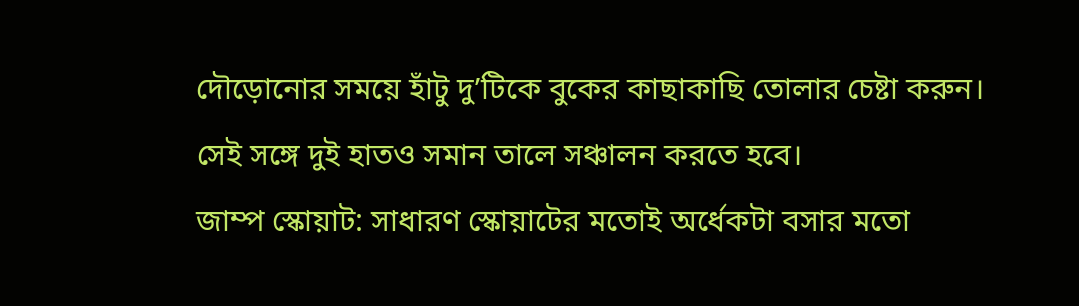দৌড়োনোর সময়ে হাঁটু দু’টিকে বুকের কাছাকাছি তোলার চেষ্টা করুন। সেই সঙ্গে দুই হাতও সমান তালে সঞ্চালন করতে হবে।
জাম্প স্কোয়াট: সাধারণ স্কোয়াটের মতোই অর্ধেকটা বসার মতো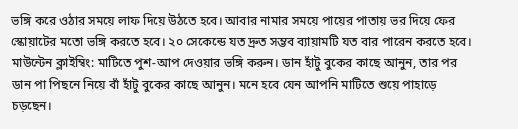ভঙ্গি করে ওঠার সময়ে লাফ দিয়ে উঠতে হবে। আবার নামার সময়ে পায়ের পাতায় ভর দিয়ে ফের স্কোয়াটের মতো ভঙ্গি করতে হবে। ২০ সেকেন্ডে যত দ্রুত সম্ভব ব্যায়ামটি যত বার পারেন করতে হবে।
মাউন্টেন ক্লাইম্বিং: মাটিতে পুশ-আপ দেওয়ার ভঙ্গি করুন। ডান হাঁটু বুকের কাছে আনুন, তার পর ডান পা পিছনে নিয়ে বাঁ হাঁটু বুকের কাছে আনুন। মনে হবে যেন আপনি মাটিতে শুয়ে পাহাড়ে চড়ছেন।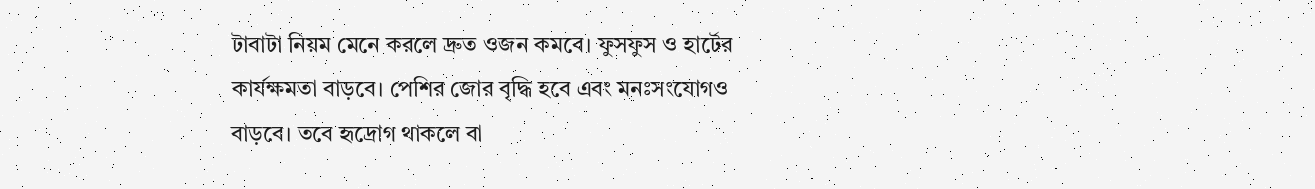টাবাটা নিয়ম মেনে করলে দ্রুত ওজন কমবে। ফুসফুস ও হার্টের কার্যক্ষমতা বাড়বে। পেশির জোর বৃদ্ধি হবে এবং মনঃসংযোগও বাড়বে। তবে হৃদ্রোগ থাকলে বা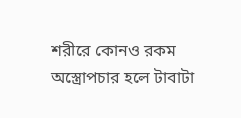শরীরে কোনও রকম অস্ত্রোপচার হলে টাবাটা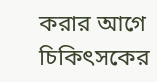করার আগে চিকিৎসকের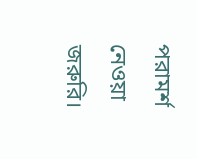পরামর্শ নেওয়া জরুরি।